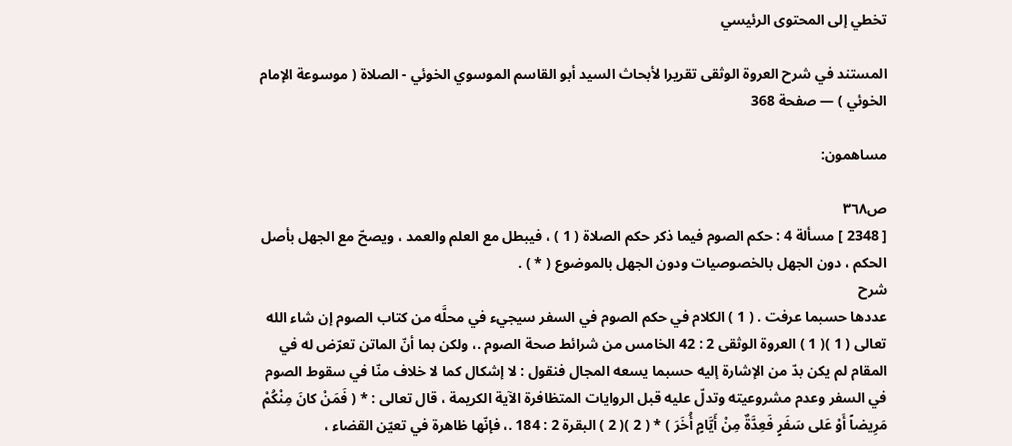تخطي إلى المحتوى الرئيسي

المستند في شرح العروة الوثقى تقريرا لأبحاث السيد أبو القاسم الموسوي الخوئي - الصلاة ( موسوعة الإمام الخوئي ) — صفحة 368

مساهمون:

ص٣٦٨
[ 2348 ] مسألة 4 : حكم الصوم فيما ذكر حكم الصلاة ( 1 ) ، فيبطل مع العلم والعمد ، ويصحّ مع الجهل بأصل الحكم ، دون الجهل بالخصوصيات ودون الجهل بالموضوع ( * ) .
شرح
عددها حسبما عرفت . ( 1 ) الكلام في حكم الصوم في السفر سيجيء في محلَّه من كتاب الصوم إن شاء الله تعالى ( 1 )( 1 ) العروة الوثقى 2 : 42 الخامس من شرائط صحة الصوم .، ولكن بما أنّ الماتن تعرّض له في المقام لم يكن بدّ من الإشارة إليه حسبما يسعه المجال فنقول : لا إشكال كما لا خلاف منّا في سقوط الصوم في السفر وعدم مشروعيته وتدلّ عليه قبل الروايات المتظافرة الآية الكريمة ، قال تعالى : * ( فَمَنْ كانَ مِنْكُمْ مَرِيضاً أَوْ عَلى سَفَرٍ فَعِدَّةٌ مِنْ أَيَّامٍ أُخَرَ ) * ( 2 )( 2 ) البقرة 2 : 184 .، فإنّها ظاهرة في تعيّن القضاء ،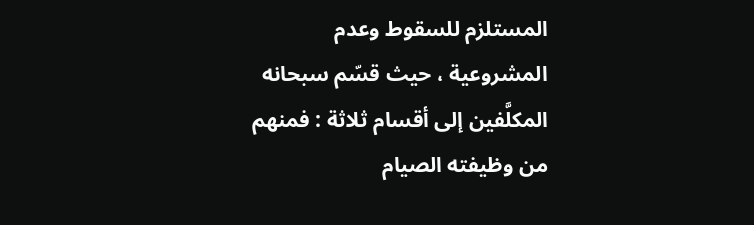المستلزم للسقوط وعدم المشروعية ، حيث قسّم سبحانه المكلَّفين إلى أقسام ثلاثة : فمنهم من وظيفته الصيام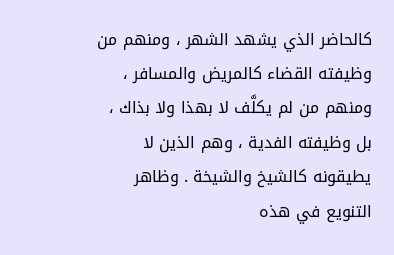كالحاضر الذي يشهد الشهر ، ومنهم من وظيفته القضاء كالمريض والمسافر ، ومنهم من لم يكلَّف لا بهذا ولا بذاك ، بل وظيفته الفدية ، وهم الذين لا يطيقونه كالشيخ والشيخة . وظاهر التنويع في هذه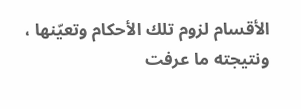الأقسام لزوم تلك الأحكام وتعيّنها ، ونتيجته ما عرفت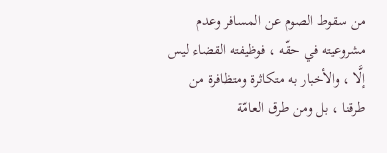من سقوط الصوم عن المسافر وعدم مشروعيته في حقّه ، فوظيفته القضاء ليس إلَّا ، والأخبار به متكاثرة ومتظافرة من طرقنا ، بل ومن طرق العامّة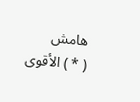هامش
( * ) الأقوى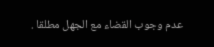عدم وجوب القضاء مع الجهل مطلقا .